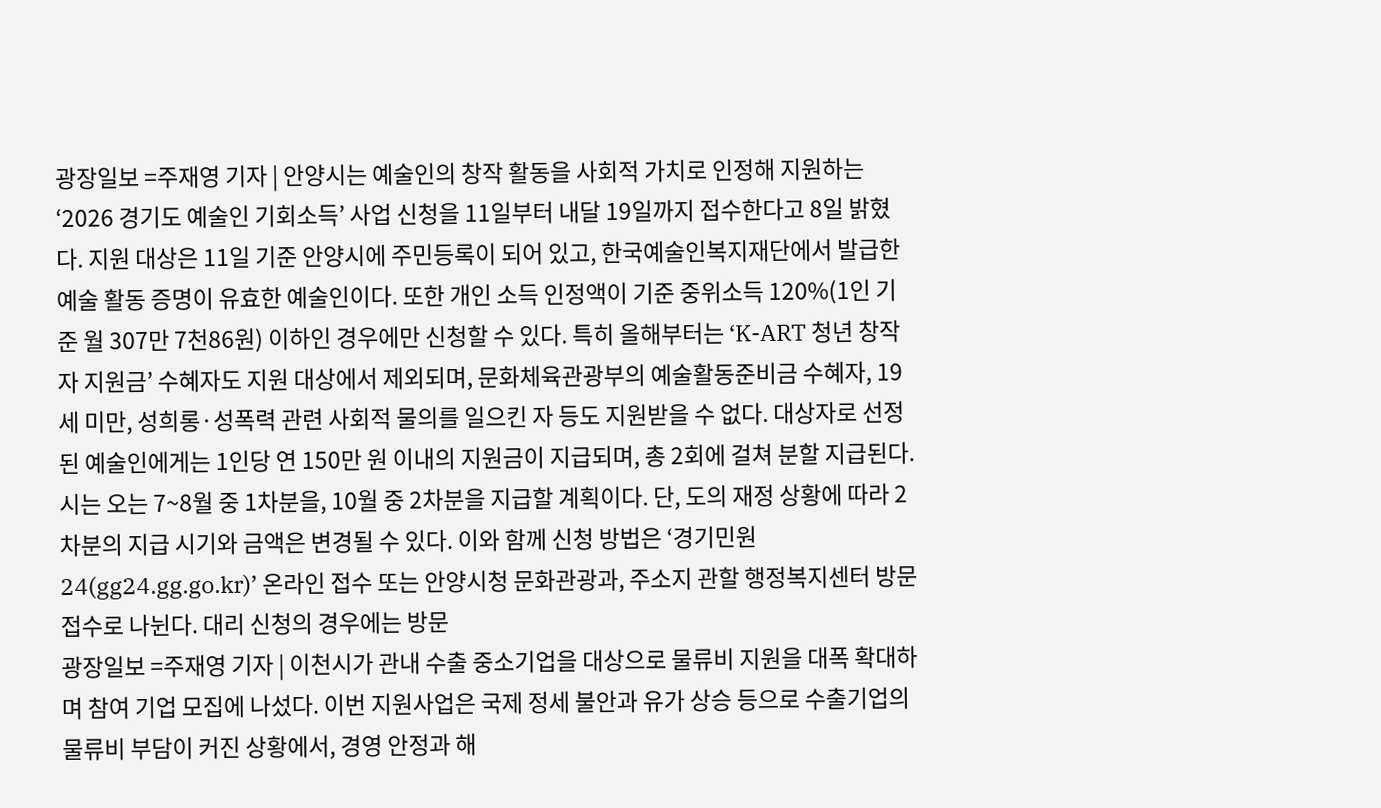광장일보 =주재영 기자 | 안양시는 예술인의 창작 활동을 사회적 가치로 인정해 지원하는 ‘2026 경기도 예술인 기회소득’ 사업 신청을 11일부터 내달 19일까지 접수한다고 8일 밝혔다. 지원 대상은 11일 기준 안양시에 주민등록이 되어 있고, 한국예술인복지재단에서 발급한 예술 활동 증명이 유효한 예술인이다. 또한 개인 소득 인정액이 기준 중위소득 120%(1인 기준 월 307만 7천86원) 이하인 경우에만 신청할 수 있다. 특히 올해부터는 ‘K-ART 청년 창작자 지원금’ 수혜자도 지원 대상에서 제외되며, 문화체육관광부의 예술활동준비금 수혜자, 19세 미만, 성희롱·성폭력 관련 사회적 물의를 일으킨 자 등도 지원받을 수 없다. 대상자로 선정된 예술인에게는 1인당 연 150만 원 이내의 지원금이 지급되며, 총 2회에 걸쳐 분할 지급된다. 시는 오는 7~8월 중 1차분을, 10월 중 2차분을 지급할 계획이다. 단, 도의 재정 상황에 따라 2차분의 지급 시기와 금액은 변경될 수 있다. 이와 함께 신청 방법은 ‘경기민원24(gg24.gg.go.kr)’ 온라인 접수 또는 안양시청 문화관광과, 주소지 관할 행정복지센터 방문 접수로 나뉜다. 대리 신청의 경우에는 방문
광장일보 =주재영 기자 | 이천시가 관내 수출 중소기업을 대상으로 물류비 지원을 대폭 확대하며 참여 기업 모집에 나섰다. 이번 지원사업은 국제 정세 불안과 유가 상승 등으로 수출기업의 물류비 부담이 커진 상황에서, 경영 안정과 해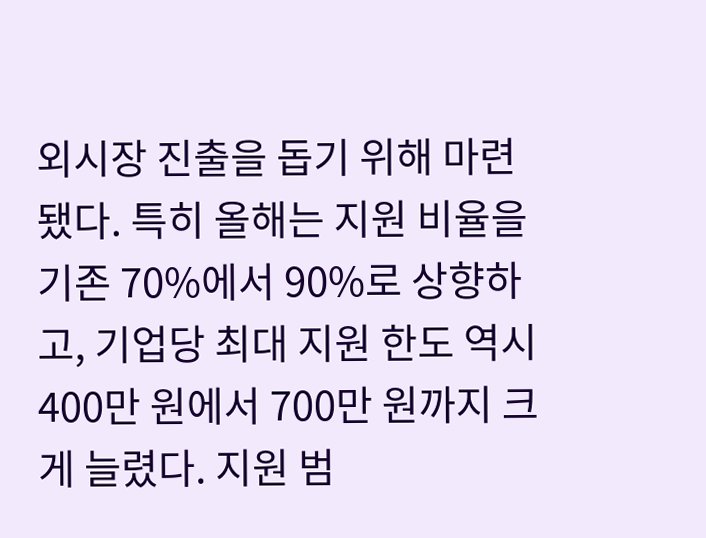외시장 진출을 돕기 위해 마련됐다. 특히 올해는 지원 비율을 기존 70%에서 90%로 상향하고, 기업당 최대 지원 한도 역시 400만 원에서 700만 원까지 크게 늘렸다. 지원 범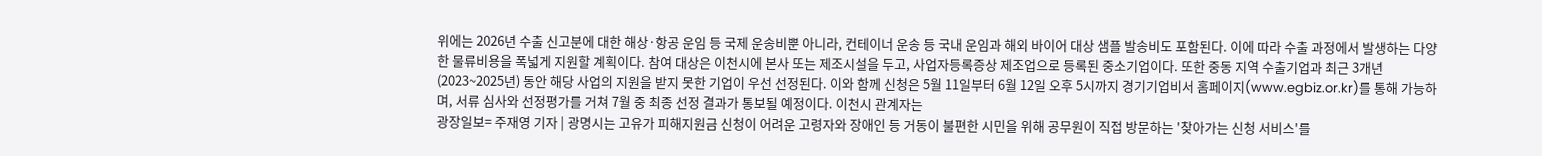위에는 2026년 수출 신고분에 대한 해상·항공 운임 등 국제 운송비뿐 아니라, 컨테이너 운송 등 국내 운임과 해외 바이어 대상 샘플 발송비도 포함된다. 이에 따라 수출 과정에서 발생하는 다양한 물류비용을 폭넓게 지원할 계획이다. 참여 대상은 이천시에 본사 또는 제조시설을 두고, 사업자등록증상 제조업으로 등록된 중소기업이다. 또한 중동 지역 수출기업과 최근 3개년(2023~2025년) 동안 해당 사업의 지원을 받지 못한 기업이 우선 선정된다. 이와 함께 신청은 5월 11일부터 6월 12일 오후 5시까지 경기기업비서 홈페이지(www.egbiz.or.kr)를 통해 가능하며, 서류 심사와 선정평가를 거쳐 7월 중 최종 선정 결과가 통보될 예정이다. 이천시 관계자는
광장일보= 주재영 기자 | 광명시는 고유가 피해지원금 신청이 어려운 고령자와 장애인 등 거동이 불편한 시민을 위해 공무원이 직접 방문하는 '찾아가는 신청 서비스'를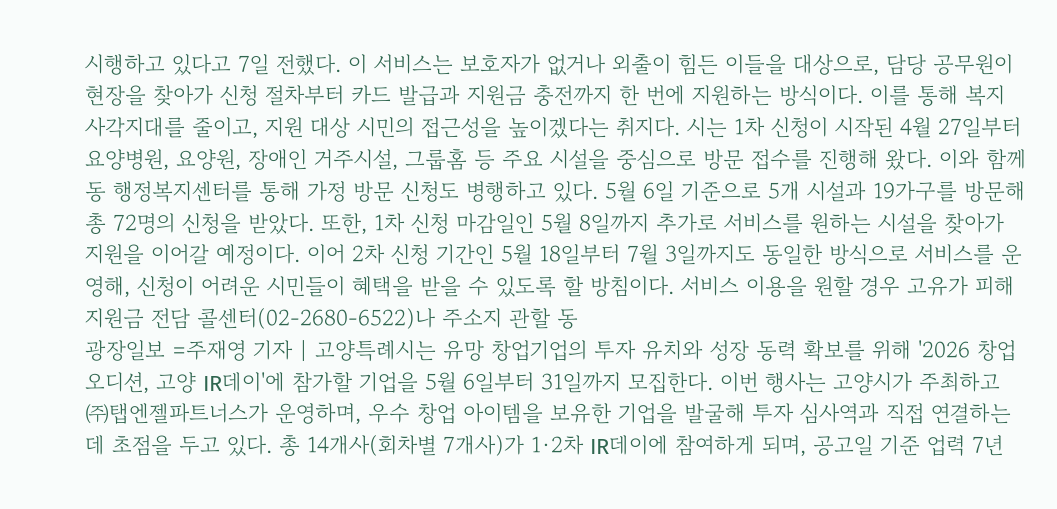시행하고 있다고 7일 전했다. 이 서비스는 보호자가 없거나 외출이 힘든 이들을 대상으로, 담당 공무원이 현장을 찾아가 신청 절차부터 카드 발급과 지원금 충전까지 한 번에 지원하는 방식이다. 이를 통해 복지 사각지대를 줄이고, 지원 대상 시민의 접근성을 높이겠다는 취지다. 시는 1차 신청이 시작된 4월 27일부터 요양병원, 요양원, 장애인 거주시설, 그룹홈 등 주요 시설을 중심으로 방문 접수를 진행해 왔다. 이와 함께 동 행정복지센터를 통해 가정 방문 신청도 병행하고 있다. 5월 6일 기준으로 5개 시설과 19가구를 방문해 총 72명의 신청을 받았다. 또한, 1차 신청 마감일인 5월 8일까지 추가로 서비스를 원하는 시설을 찾아가 지원을 이어갈 예정이다. 이어 2차 신청 기간인 5월 18일부터 7월 3일까지도 동일한 방식으로 서비스를 운영해, 신청이 어려운 시민들이 혜택을 받을 수 있도록 할 방침이다. 서비스 이용을 원할 경우 고유가 피해지원금 전담 콜센터(02-2680-6522)나 주소지 관할 동
광장일보 =주재영 기자 | 고양특례시는 유망 창업기업의 투자 유치와 성장 동력 확보를 위해 '2026 창업오디션, 고양 IR데이'에 참가할 기업을 5월 6일부터 31일까지 모집한다. 이번 행사는 고양시가 주최하고 ㈜탭엔젤파트너스가 운영하며, 우수 창업 아이템을 보유한 기업을 발굴해 투자 심사역과 직접 연결하는 데 초점을 두고 있다. 총 14개사(회차별 7개사)가 1·2차 IR데이에 참여하게 되며, 공고일 기준 업력 7년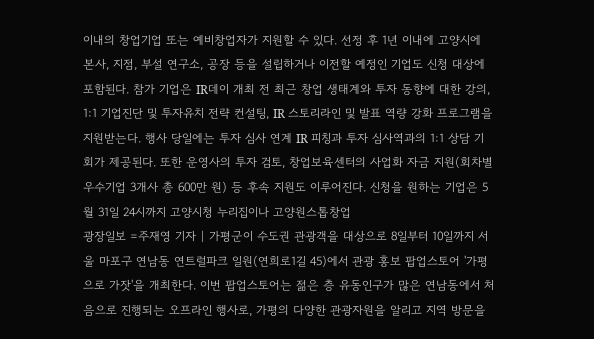이내의 창업기업 또는 예비창업자가 지원할 수 있다. 선정 후 1년 이내에 고양시에 본사, 지점, 부설 연구소, 공장 등을 설립하거나 이전할 예정인 기업도 신청 대상에 포함된다. 참가 기업은 IR데이 개최 전 최근 창업 생태계와 투자 동향에 대한 강의, 1:1 기업진단 및 투자유치 전략 컨설팅, IR 스토리라인 및 발표 역량 강화 프로그램을 지원받는다. 행사 당일에는 투자 심사 연계 IR 피칭과 투자 심사역과의 1:1 상담 기회가 제공된다. 또한 운영사의 투자 검토, 창업보육센터의 사업화 자금 지원(회차별 우수기업 3개사 총 600만 원) 등 후속 지원도 이루어진다. 신청을 원하는 기업은 5월 31일 24시까지 고양시청 누리집이나 고양원스톱창업
광장일보 =주재영 기자 | 가평군이 수도권 관광객을 대상으로 8일부터 10일까지 서울 마포구 연남동 연트럴파크 일원(연희로1길 45)에서 관광 홍보 팝업스토어 '가평으로 가잣'을 개최한다. 이번 팝업스토어는 젊은 층 유동인구가 많은 연남동에서 처음으로 진행되는 오프라인 행사로, 가평의 다양한 관광자원을 알리고 지역 방문을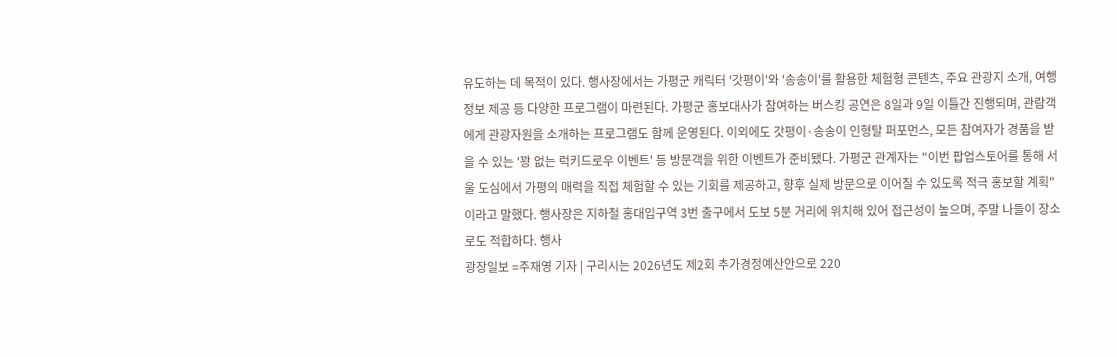유도하는 데 목적이 있다. 행사장에서는 가평군 캐릭터 '갓평이'와 '송송이'를 활용한 체험형 콘텐츠, 주요 관광지 소개, 여행 정보 제공 등 다양한 프로그램이 마련된다. 가평군 홍보대사가 참여하는 버스킹 공연은 8일과 9일 이틀간 진행되며, 관람객에게 관광자원을 소개하는 프로그램도 함께 운영된다. 이외에도 갓평이·송송이 인형탈 퍼포먼스, 모든 참여자가 경품을 받을 수 있는 '꽝 없는 럭키드로우 이벤트' 등 방문객을 위한 이벤트가 준비됐다. 가평군 관계자는 "이번 팝업스토어를 통해 서울 도심에서 가평의 매력을 직접 체험할 수 있는 기회를 제공하고, 향후 실제 방문으로 이어질 수 있도록 적극 홍보할 계획"이라고 말했다. 행사장은 지하철 홍대입구역 3번 출구에서 도보 5분 거리에 위치해 있어 접근성이 높으며, 주말 나들이 장소로도 적합하다. 행사
광장일보 =주재영 기자 | 구리시는 2026년도 제2회 추가경정예산안으로 220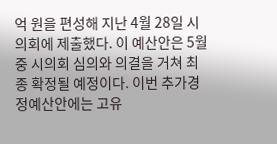억 원을 편성해 지난 4월 28일 시의회에 제출했다. 이 예산안은 5월 중 시의회 심의와 의결을 거쳐 최종 확정될 예정이다. 이번 추가경정예산안에는 고유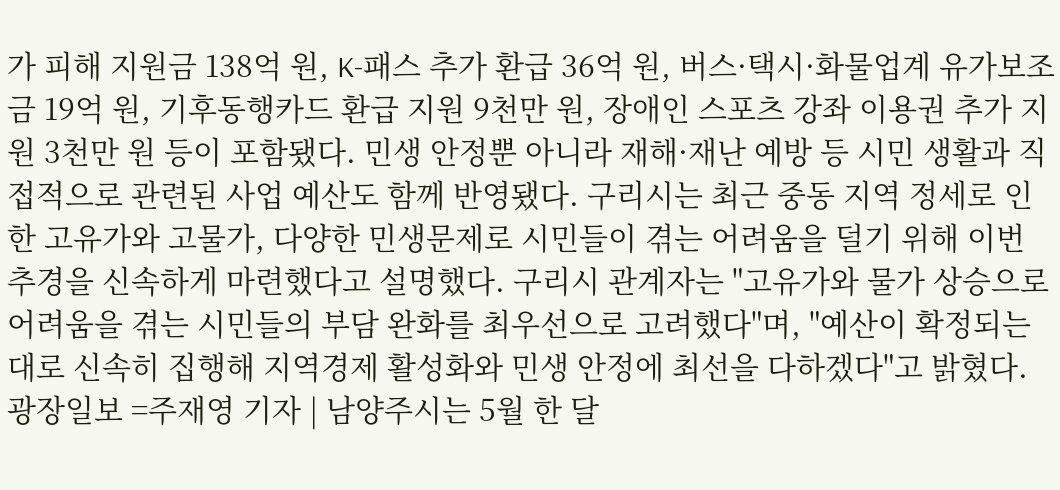가 피해 지원금 138억 원, K-패스 추가 환급 36억 원, 버스·택시·화물업계 유가보조금 19억 원, 기후동행카드 환급 지원 9천만 원, 장애인 스포츠 강좌 이용권 추가 지원 3천만 원 등이 포함됐다. 민생 안정뿐 아니라 재해·재난 예방 등 시민 생활과 직접적으로 관련된 사업 예산도 함께 반영됐다. 구리시는 최근 중동 지역 정세로 인한 고유가와 고물가, 다양한 민생문제로 시민들이 겪는 어려움을 덜기 위해 이번 추경을 신속하게 마련했다고 설명했다. 구리시 관계자는 "고유가와 물가 상승으로 어려움을 겪는 시민들의 부담 완화를 최우선으로 고려했다"며, "예산이 확정되는 대로 신속히 집행해 지역경제 활성화와 민생 안정에 최선을 다하겠다"고 밝혔다.
광장일보 =주재영 기자 | 남양주시는 5월 한 달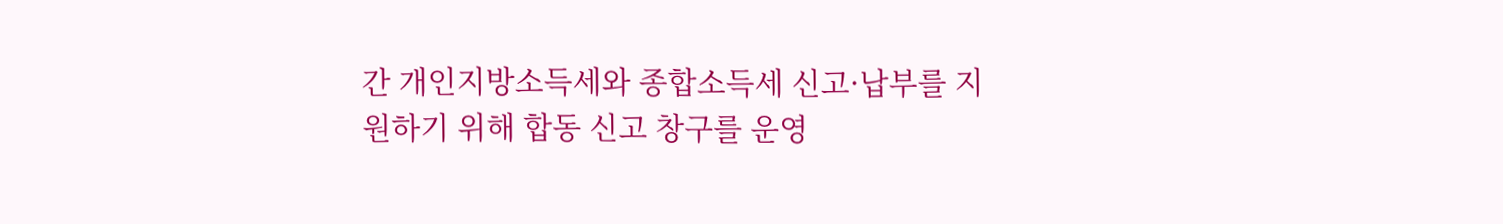간 개인지방소득세와 종합소득세 신고·납부를 지원하기 위해 합동 신고 창구를 운영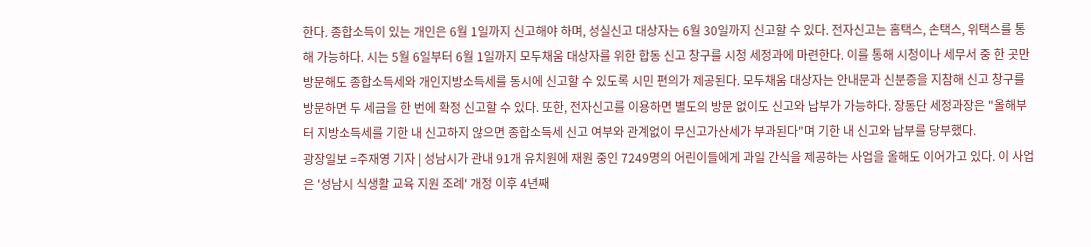한다. 종합소득이 있는 개인은 6월 1일까지 신고해야 하며, 성실신고 대상자는 6월 30일까지 신고할 수 있다. 전자신고는 홈택스, 손택스, 위택스를 통해 가능하다. 시는 5월 6일부터 6월 1일까지 모두채움 대상자를 위한 합동 신고 창구를 시청 세정과에 마련한다. 이를 통해 시청이나 세무서 중 한 곳만 방문해도 종합소득세와 개인지방소득세를 동시에 신고할 수 있도록 시민 편의가 제공된다. 모두채움 대상자는 안내문과 신분증을 지참해 신고 창구를 방문하면 두 세금을 한 번에 확정 신고할 수 있다. 또한, 전자신고를 이용하면 별도의 방문 없이도 신고와 납부가 가능하다. 장동단 세정과장은 "올해부터 지방소득세를 기한 내 신고하지 않으면 종합소득세 신고 여부와 관계없이 무신고가산세가 부과된다"며 기한 내 신고와 납부를 당부했다.
광장일보 =주재영 기자 | 성남시가 관내 91개 유치원에 재원 중인 7249명의 어린이들에게 과일 간식을 제공하는 사업을 올해도 이어가고 있다. 이 사업은 '성남시 식생활 교육 지원 조례' 개정 이후 4년째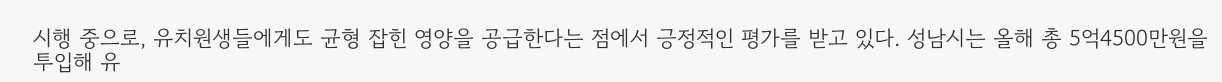시행 중으로, 유치원생들에게도 균형 잡힌 영양을 공급한다는 점에서 긍정적인 평가를 받고 있다. 성남시는 올해 총 5억4500만원을 투입해 유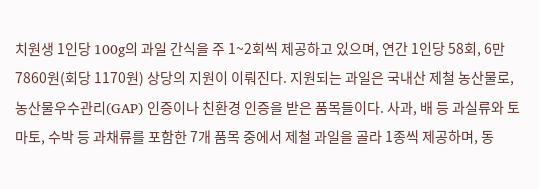치원생 1인당 100g의 과일 간식을 주 1~2회씩 제공하고 있으며, 연간 1인당 58회, 6만7860원(회당 1170원) 상당의 지원이 이뤄진다. 지원되는 과일은 국내산 제철 농산물로, 농산물우수관리(GAP) 인증이나 친환경 인증을 받은 품목들이다. 사과, 배 등 과실류와 토마토, 수박 등 과채류를 포함한 7개 품목 중에서 제철 과일을 골라 1종씩 제공하며, 동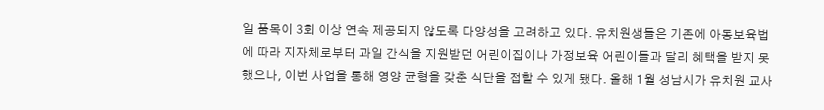일 품목이 3회 이상 연속 제공되지 않도록 다양성을 고려하고 있다. 유치원생들은 기존에 아동보육법에 따라 지자체로부터 과일 간식을 지원받던 어린이집이나 가정보육 어린이들과 달리 혜택을 받지 못했으나, 이번 사업을 통해 영양 균형을 갖춘 식단을 접할 수 있게 됐다. 올해 1월 성남시가 유치원 교사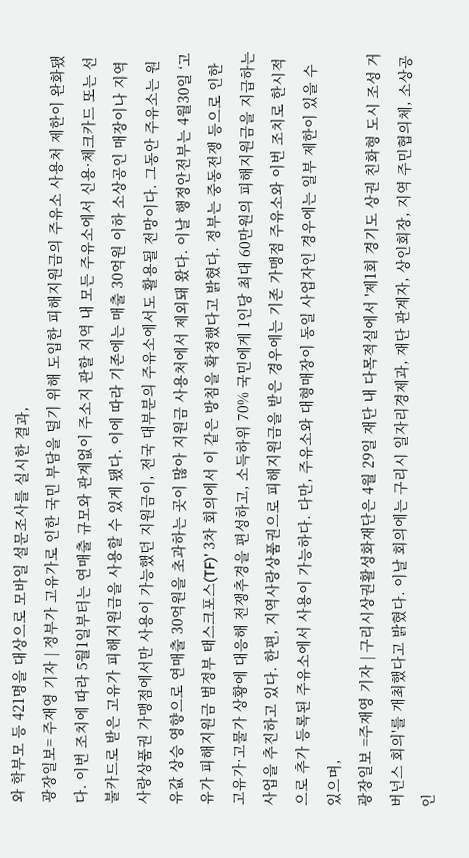와 학부모 등 421명을 대상으로 모바일 설문조사를 실시한 결과,
광장일보= 주재영 기자 | 정부가 고유가로 인한 국민 부담을 덜기 위해 도입한 피해지원금의 주유소 사용처 제한이 완화됐다. 이번 조치에 따라 5월1일부터는 연매출 규모와 관계없이 주소지 관할 지역 내 모든 주유소에서 신용·체크카드 또는 선불카드로 받은 고유가 피해지원금을 사용할 수 있게 됐다. 이에 따라 기존에는 매출 30억원 이하 소상공인 매장이나 지역사랑상품권 가맹점에서만 사용이 가능했던 지원금이, 전국 대부분의 주유소에서도 활용될 전망이다. 그동안 주유소는 원유값 상승 영향으로 연매출 30억원을 초과하는 곳이 많아 지원금 사용처에서 제외돼 왔다. 이날 행정안전부는 4월30일 ‘고유가 피해지원금 범정부 태스크포스(TF)’ 3차 회의에서 이 같은 방침을 확정했다고 밝혔다. 정부는 중동전쟁 등으로 인한 고유가·고물가 상황에 대응해 전쟁추경을 편성하고, 소득하위 70% 국민에게 1인당 최대 60만원의 피해지원금을 지급하는 사업을 추진하고 있다. 한편, 지역사랑상품권으로 피해지원금을 받은 경우에는 기존 가맹점 주유소와 이번 조치로 한시적으로 추가 등록된 주유소에서 사용이 가능하다. 다만, 주유소와 대형매장이 동일 사업자인 경우에는 일부 제한이 있을 수 있으며,
광장일보 =주재영 기자 | 구리시상권활성화재단은 4월 29일 재단 내 다목적실에서 '제1회 경기도 상권 친화형 도시 조성 거버넌스 회의'를 개최했다고 밝혔다. 이날 회의에는 구리시 일자리경제과, 재단 관계자, 상인회장, 지역 주민협의체, 소상공인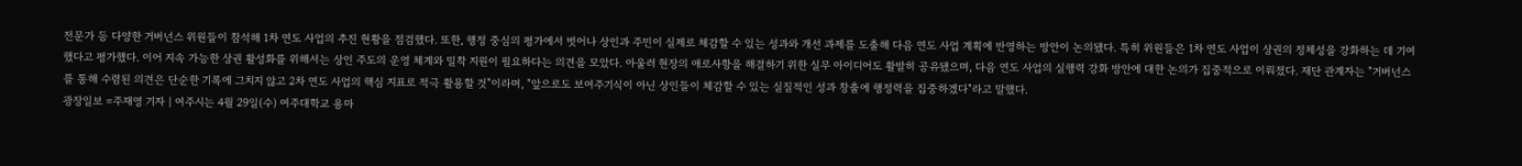전문가 등 다양한 거버넌스 위원들이 참석해 1차 연도 사업의 추진 현황을 점검했다. 또한, 행정 중심의 평가에서 벗어나 상인과 주민이 실제로 체감할 수 있는 성과와 개선 과제를 도출해 다음 연도 사업 계획에 반영하는 방안이 논의됐다. 특히 위원들은 1차 연도 사업이 상권의 정체성을 강화하는 데 기여했다고 평가했다. 이어 지속 가능한 상권 활성화를 위해서는 상인 주도의 운영 체계와 밀착 지원이 필요하다는 의견을 모았다. 아울러 현장의 애로사항을 해결하기 위한 실무 아이디어도 활발히 공유됐으며, 다음 연도 사업의 실행력 강화 방안에 대한 논의가 집중적으로 이뤄졌다. 재단 관계자는 "거버넌스를 통해 수렴된 의견은 단순한 기록에 그치지 않고 2차 연도 사업의 핵심 지표로 적극 활용할 것"이라며, "앞으로도 보여주기식이 아닌 상인들이 체감할 수 있는 실질적인 성과 창출에 행정력을 집중하겠다"라고 말했다.
광장일보 =주재영 기자 | 여주시는 4월 29일(수) 여주대학교 용마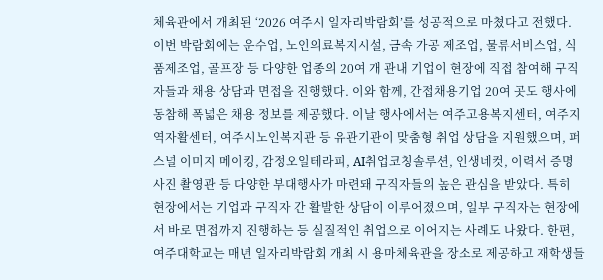체육관에서 개최된 ‘2026 여주시 일자리박람회’를 성공적으로 마쳤다고 전했다. 이번 박람회에는 운수업, 노인의료복지시설, 금속 가공 제조업, 물류서비스업, 식품제조업, 골프장 등 다양한 업종의 20여 개 관내 기업이 현장에 직접 참여해 구직자들과 채용 상담과 면접을 진행했다. 이와 함께, 간접채용기업 20여 곳도 행사에 동참해 폭넓은 채용 정보를 제공했다. 이날 행사에서는 여주고용복지센터, 여주지역자활센터, 여주시노인복지관 등 유관기관이 맞춤형 취업 상담을 지원했으며, 퍼스널 이미지 메이킹, 감정오일테라피, AI취업코칭솔루션, 인생네컷, 이력서 증명사진 촬영관 등 다양한 부대행사가 마련돼 구직자들의 높은 관심을 받았다. 특히 현장에서는 기업과 구직자 간 활발한 상담이 이루어졌으며, 일부 구직자는 현장에서 바로 면접까지 진행하는 등 실질적인 취업으로 이어지는 사례도 나왔다. 한편, 여주대학교는 매년 일자리박람회 개최 시 용마체육관을 장소로 제공하고 재학생들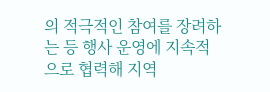의 적극적인 참여를 장려하는 등 행사 운영에 지속적으로 협력해 지역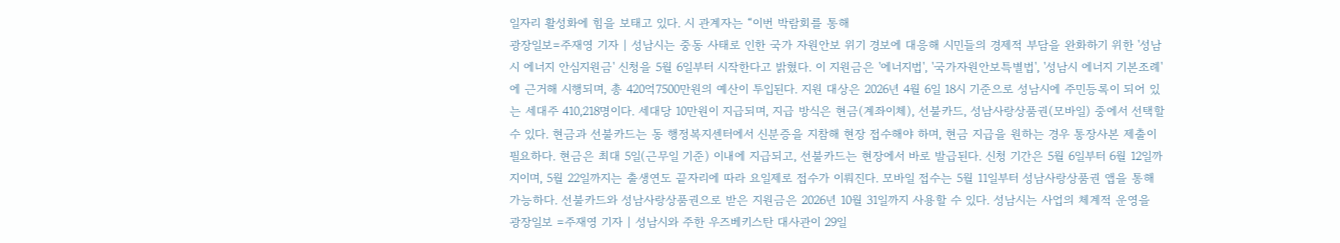일자리 활성화에 힘을 보태고 있다. 시 관계자는 “이번 박람회를 통해
광장일보=주재영 기자 | 성남시는 중동 사태로 인한 국가 자원안보 위기 경보에 대응해 시민들의 경제적 부담을 완화하기 위한 '성남시 에너지 안심지원금' 신청을 5월 6일부터 시작한다고 밝혔다. 이 지원금은 '에너지법', '국가자원안보특별법', '성남시 에너지 기본조례'에 근거해 시행되며, 총 420억7500만원의 예산이 투입된다. 지원 대상은 2026년 4월 6일 18시 기준으로 성남시에 주민등록이 되어 있는 세대주 410,218명이다. 세대당 10만원이 지급되며, 지급 방식은 현금(계좌이체), 선불카드, 성남사랑상품권(모바일) 중에서 선택할 수 있다. 현금과 선불카드는 동 행정복지센터에서 신분증을 지참해 현장 접수해야 하며, 현금 지급을 원하는 경우 통장사본 제출이 필요하다. 현금은 최대 5일(근무일 기준) 이내에 지급되고, 선불카드는 현장에서 바로 발급된다. 신청 기간은 5월 6일부터 6월 12일까지이며, 5월 22일까지는 출생연도 끝자리에 따라 요일제로 접수가 이뤄진다. 모바일 접수는 5월 11일부터 성남사랑상품권 앱을 통해 가능하다. 선불카드와 성남사랑상품권으로 받은 지원금은 2026년 10월 31일까지 사용할 수 있다. 성남시는 사업의 체계적 운영을
광장일보 =주재영 기자 | 성남시와 주한 우즈베키스탄 대사관이 29일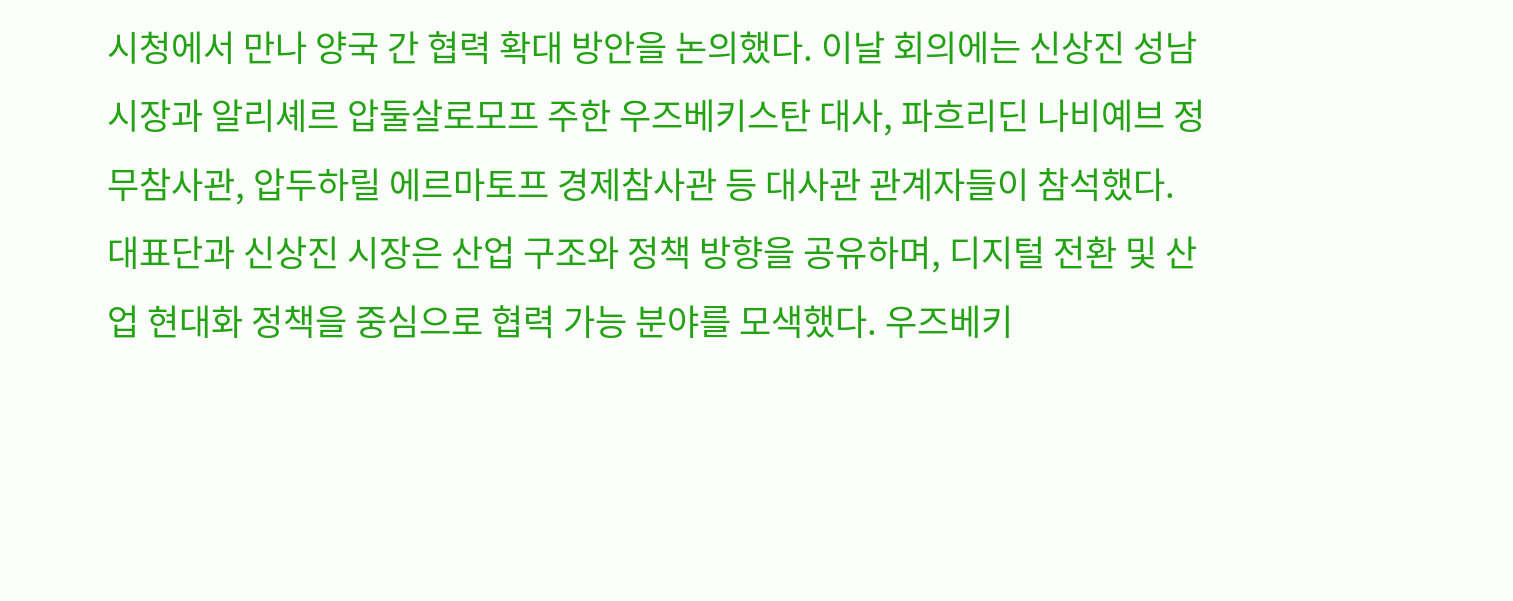시청에서 만나 양국 간 협력 확대 방안을 논의했다. 이날 회의에는 신상진 성남시장과 알리셰르 압둘살로모프 주한 우즈베키스탄 대사, 파흐리딘 나비예브 정무참사관, 압두하릴 에르마토프 경제참사관 등 대사관 관계자들이 참석했다. 대표단과 신상진 시장은 산업 구조와 정책 방향을 공유하며, 디지털 전환 및 산업 현대화 정책을 중심으로 협력 가능 분야를 모색했다. 우즈베키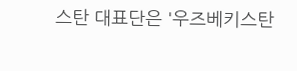스탄 대표단은 '우즈베키스탄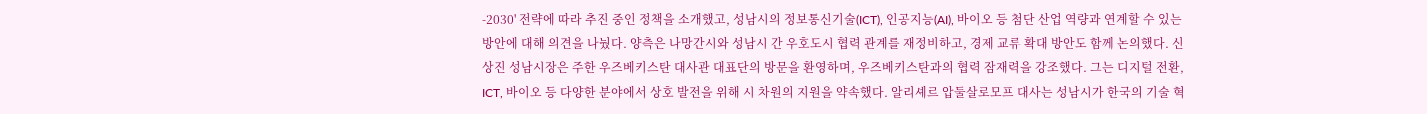-2030' 전략에 따라 추진 중인 정책을 소개했고, 성남시의 정보통신기술(ICT), 인공지능(AI), 바이오 등 첨단 산업 역량과 연계할 수 있는 방안에 대해 의견을 나눴다. 양측은 나망간시와 성남시 간 우호도시 협력 관계를 재정비하고, 경제 교류 확대 방안도 함께 논의했다. 신상진 성남시장은 주한 우즈베키스탄 대사관 대표단의 방문을 환영하며, 우즈베키스탄과의 협력 잠재력을 강조했다. 그는 디지털 전환, ICT, 바이오 등 다양한 분야에서 상호 발전을 위해 시 차원의 지원을 약속했다. 알리셰르 압둘살로모프 대사는 성남시가 한국의 기술 혁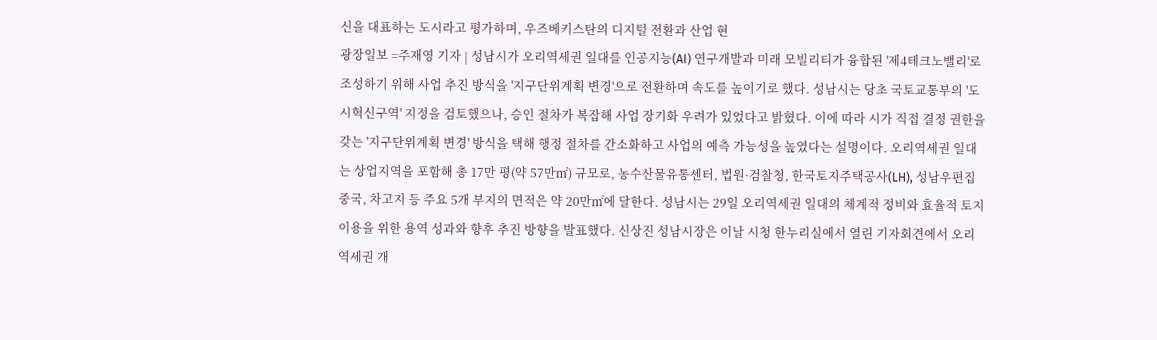신을 대표하는 도시라고 평가하며, 우즈베키스탄의 디지털 전환과 산업 현
광장일보 =주재영 기자 | 성남시가 오리역세권 일대를 인공지능(AI) 연구개발과 미래 모빌리티가 융합된 '제4테크노밸리'로 조성하기 위해 사업 추진 방식을 '지구단위계획 변경'으로 전환하며 속도를 높이기로 했다. 성남시는 당초 국토교통부의 '도시혁신구역' 지정을 검토했으나, 승인 절차가 복잡해 사업 장기화 우려가 있었다고 밝혔다. 이에 따라 시가 직접 결정 권한을 갖는 '지구단위계획 변경' 방식을 택해 행정 절차를 간소화하고 사업의 예측 가능성을 높였다는 설명이다. 오리역세권 일대는 상업지역을 포함해 총 17만 평(약 57만㎡) 규모로, 농수산물유통센터, 법원·검찰청, 한국토지주택공사(LH), 성남우편집중국, 차고지 등 주요 5개 부지의 면적은 약 20만㎡에 달한다. 성남시는 29일 오리역세권 일대의 체계적 정비와 효율적 토지 이용을 위한 용역 성과와 향후 추진 방향을 발표했다. 신상진 성남시장은 이날 시청 한누리실에서 열린 기자회견에서 오리역세권 개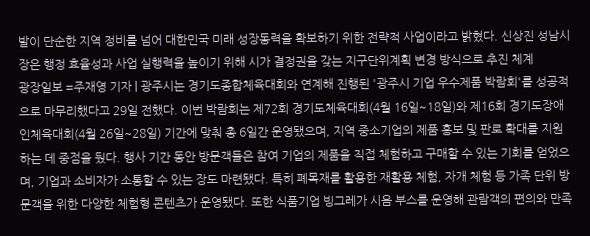발이 단순한 지역 정비를 넘어 대한민국 미래 성장동력을 확보하기 위한 전략적 사업이라고 밝혔다. 신상진 성남시장은 행정 효율성과 사업 실행력을 높이기 위해 시가 결정권을 갖는 지구단위계획 변경 방식으로 추진 체계
광장일보 =주재영 기자 | 광주시는 경기도종합체육대회와 연계해 진행된 '광주시 기업 우수제품 박람회'를 성공적으로 마무리했다고 29일 전했다. 이번 박람회는 제72회 경기도체육대회(4월 16일~18일)와 제16회 경기도장애인체육대회(4월 26일~28일) 기간에 맞춰 총 6일간 운영됐으며, 지역 중소기업의 제품 홍보 및 판로 확대를 지원하는 데 중점을 뒀다. 행사 기간 동안 방문객들은 참여 기업의 제품을 직접 체험하고 구매할 수 있는 기회를 얻었으며, 기업과 소비자가 소통할 수 있는 장도 마련됐다. 특히 폐목재를 활용한 재활용 체험, 자개 체험 등 가족 단위 방문객을 위한 다양한 체험형 콘텐츠가 운영됐다. 또한 식품기업 빙그레가 시음 부스를 운영해 관람객의 편의와 만족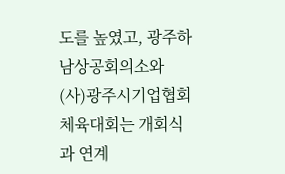도를 높였고, 광주하남상공회의소와 (사)광주시기업협회체육대회는 개회식과 연계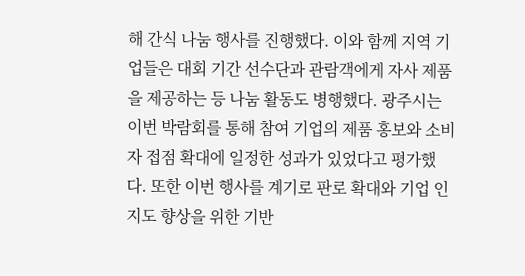해 간식 나눔 행사를 진행했다. 이와 함께 지역 기업들은 대회 기간 선수단과 관람객에게 자사 제품을 제공하는 등 나눔 활동도 병행했다. 광주시는 이번 박람회를 통해 참여 기업의 제품 홍보와 소비자 접점 확대에 일정한 성과가 있었다고 평가했다. 또한 이번 행사를 계기로 판로 확대와 기업 인지도 향상을 위한 기반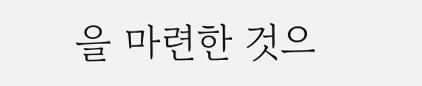을 마련한 것으